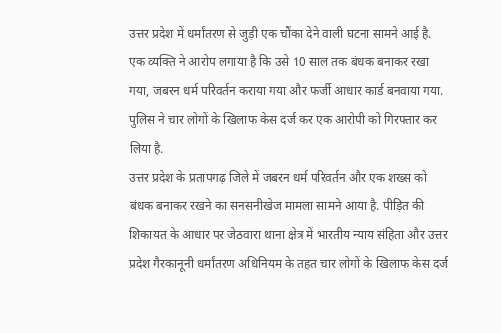उत्तर प्रदेश में धर्मांतरण से जुड़ी एक चौंका देने वाली घटना सामने आई है. एक व्यक्ति ने आरोप लगाया है कि उसे 10 साल तक बंधक बनाकर रखा गया, जबरन धर्म परिवर्तन कराया गया और फर्जी आधार कार्ड बनवाया गया. पुलिस ने चार लोगों के खिलाफ केस दर्ज कर एक आरोपी को गिरफ्तार कर लिया है.
उत्तर प्रदेश के प्रतापगढ़ जिले में जबरन धर्म परिवर्तन और एक शख्स को बंधक बनाकर रखने का सनसनीखेज मामला सामने आया है. पीड़ित की शिकायत के आधार पर जेठवारा थाना क्षेत्र में भारतीय न्याय संहिता और उत्तर प्रदेश गैरकानूनी धर्मांतरण अधिनियम के तहत चार लोगों के खिलाफ केस दर्ज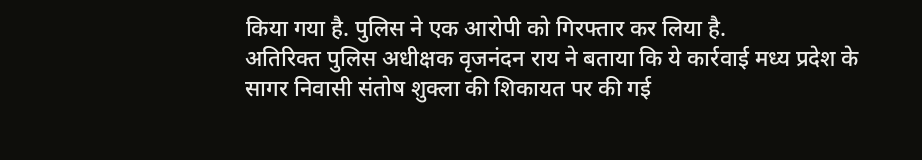किया गया है. पुलिस ने एक आरोपी को गिरफ्तार कर लिया है.
अतिरिक्त पुलिस अधीक्षक वृजनंदन राय ने बताया कि ये कार्रवाई मध्य प्रदेश के सागर निवासी संतोष शुक्ला की शिकायत पर की गई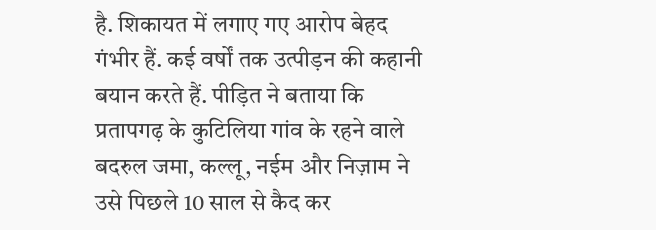है. शिकायत में लगाए गए आरोप बेहद गंभीर हैं. कई वर्षों तक उत्पीड़न की कहानी बयान करते हैं. पीड़ित ने बताया कि प्रतापगढ़ के कुटिलिया गांव के रहने वाले बदरुल जमा, कल्लू, नईम और निज़ाम ने उसे पिछले 10 साल से कैद कर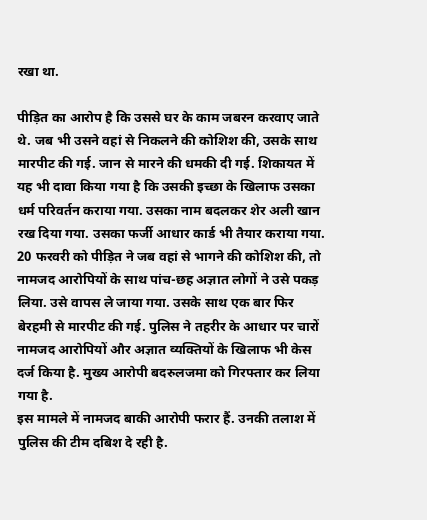रखा था.

पीड़ित का आरोप है कि उससे घर के काम जबरन करवाए जाते थे. जब भी उसने वहां से निकलने की कोशिश की, उसके साथ मारपीट की गई. जान से मारने की धमकी दी गई. शिकायत में यह भी दावा किया गया है कि उसकी इच्छा के खिलाफ उसका धर्म परिवर्तन कराया गया. उसका नाम बदलकर शेर अली खान रख दिया गया. उसका फर्जी आधार कार्ड भी तैयार कराया गया.
20 फरवरी को पीड़ित ने जब वहां से भागने की कोशिश की, तो नामजद आरोपियों के साथ पांच-छह अज्ञात लोगों ने उसे पकड़ लिया. उसे वापस ले जाया गया. उसके साथ एक बार फिर बेरहमी से मारपीट की गई. पुलिस ने तहरीर के आधार पर चारों नामजद आरोपियों और अज्ञात व्यक्तियों के खिलाफ भी केस दर्ज किया है. मुख्य आरोपी बदरुलजमा को गिरफ्तार कर लिया गया है.
इस मामले में नामजद बाकी आरोपी फरार हैं. उनकी तलाश में पुलिस की टीम दबिश दे रही है.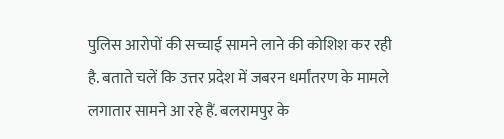पुलिस आरोपों की सच्चाई सामने लाने की कोशिश कर रही है. बताते चलें कि उत्तर प्रदेश में जबरन धर्मांतरण के मामले लगातार सामने आ रहे हैं. बलरामपुर के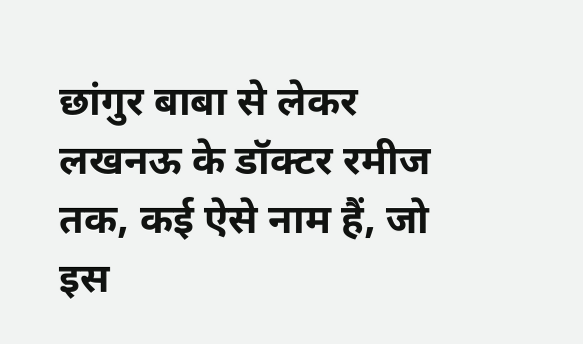छांगुर बाबा से लेकर लखनऊ के डॉक्टर रमीज तक, कई ऐसे नाम हैं, जो इस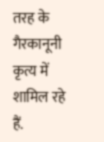तरह के गैरकानूनी कृत्य में शामिल रहे हैं.